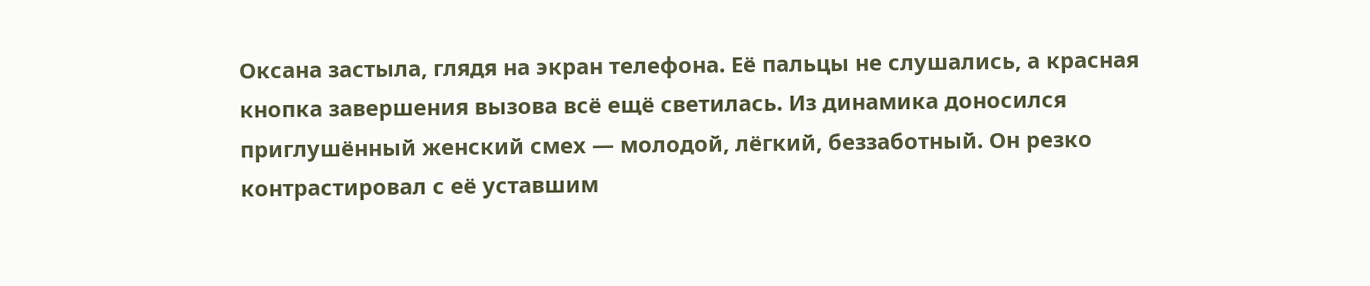Оксана застыла, глядя на экран телефона. Её пальцы не слушались, а красная кнопка завершения вызова всё ещё светилась. Из динамика доносился приглушённый женский смех — молодой, лёгкий, беззаботный. Он резко контрастировал с её уставшим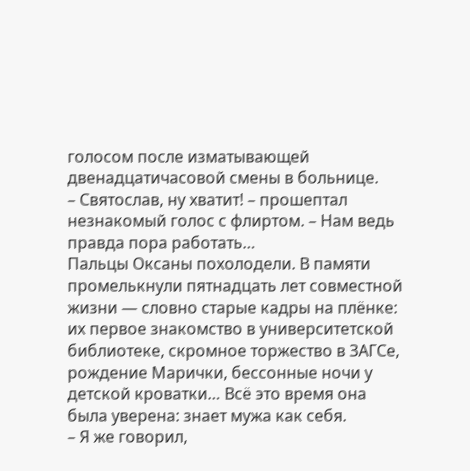голосом после изматывающей двенадцатичасовой смены в больнице.
– Святослав, ну хватит! – прошептал незнакомый голос с флиртом. – Нам ведь правда пора работать…
Пальцы Оксаны похолодели. В памяти промелькнули пятнадцать лет совместной жизни — словно старые кадры на плёнке: их первое знакомство в университетской библиотеке, скромное торжество в ЗАГСе, рождение Марички, бессонные ночи у детской кроватки… Всё это время она была уверена: знает мужа как себя.
– Я же говорил,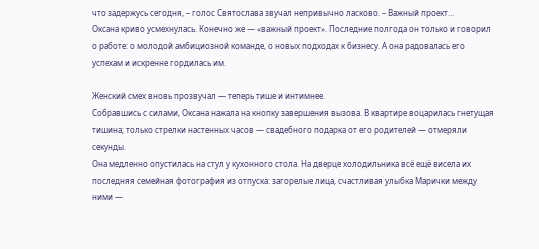что задержусь сегодня, – голос Святослава звучал непривычно ласково. – Важный проект…
Оксана криво усмехнулась. Конечно же — «важный проект». Последние полгода он только и говорил о работе: о молодой амбициозной команде, о новых подходах к бизнесу. А она радовалась его успехам и искренне гордилась им.

Женский смех вновь прозвучал — теперь тише и интимнее.
Собравшись с силами, Оксана нажала на кнопку завершения вызова. В квартире воцарилась гнетущая тишина; только стрелки настенных часов — свадебного подарка от его родителей — отмеряли секунды.
Она медленно опустилась на стул у кухонного стола. На дверце холодильника всё ещё висела их последняя семейная фотография из отпуска: загорелые лица, счастливая улыбка Марички между ними —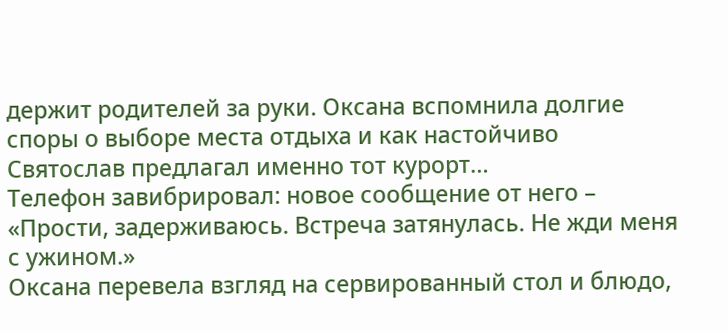держит родителей за руки. Оксана вспомнила долгие споры о выборе места отдыха и как настойчиво Святослав предлагал именно тот курорт…
Телефон завибрировал: новое сообщение от него – «Прости, задерживаюсь. Встреча затянулась. Не жди меня с ужином.»
Оксана перевела взгляд на сервированный стол и блюдо,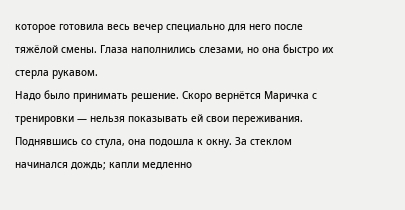которое готовила весь вечер специально для него после тяжёлой смены. Глаза наполнились слезами, но она быстро их стерла рукавом.
Надо было принимать решение. Скоро вернётся Маричка с тренировки — нельзя показывать ей свои переживания.
Поднявшись со стула, она подошла к окну. За стеклом начинался дождь; капли медленно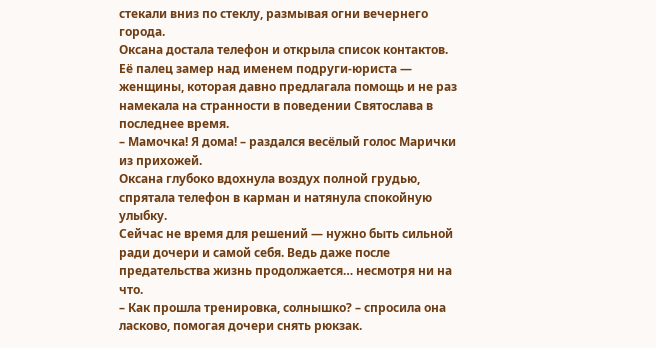стекали вниз по стеклу, размывая огни вечернего города.
Оксана достала телефон и открыла список контактов. Её палец замер над именем подруги-юриста — женщины, которая давно предлагала помощь и не раз намекала на странности в поведении Святослава в последнее время.
– Мамочка! Я дома! – раздался весёлый голос Марички из прихожей.
Оксана глубоко вдохнула воздух полной грудью, спрятала телефон в карман и натянула спокойную улыбку.
Сейчас не время для решений — нужно быть сильной ради дочери и самой себя. Ведь даже после предательства жизнь продолжается… несмотря ни на что.
– Как прошла тренировка, солнышко? – спросила она ласково, помогая дочери снять рюкзак.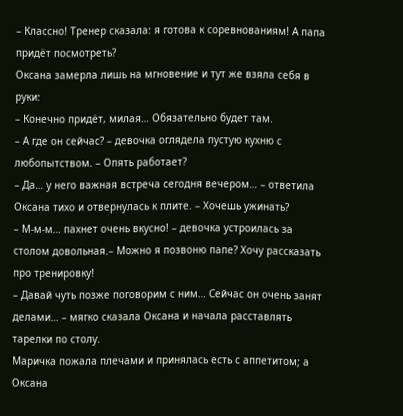– Классно! Тренер сказала: я готова к соревнованиям! А папа придёт посмотреть?
Оксана замерла лишь на мгновение и тут же взяла себя в руки:
– Конечно придёт, милая… Обязательно будет там.
– А где он сейчас? – девочка оглядела пустую кухню с любопытством. – Опять работает?
– Да… у него важная встреча сегодня вечером… – ответила Оксана тихо и отвернулась к плите. – Хочешь ужинать?
– М-м-м… пахнет очень вкусно! – девочка устроилась за столом довольная.– Можно я позвоню папе? Хочу рассказать про тренировку!
– Давай чуть позже поговорим с ним… Сейчас он очень занят делами… – мягко сказала Оксана и начала расставлять тарелки по столу.
Маричка пожала плечами и принялась есть с аппетитом; а Оксана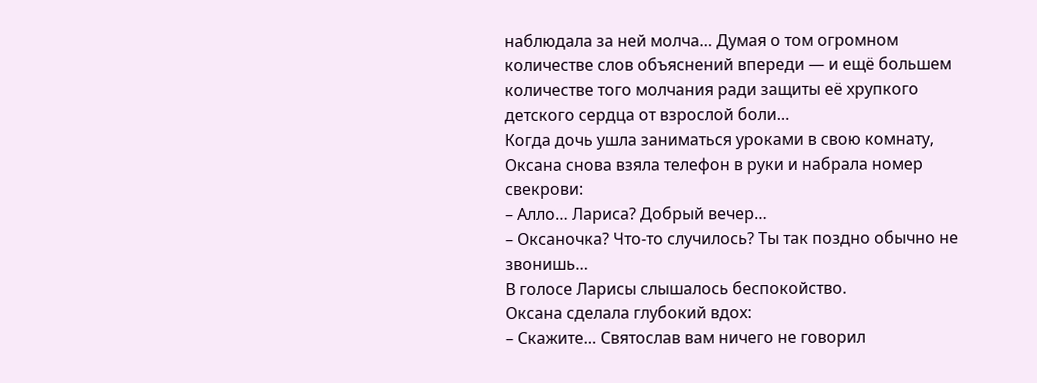наблюдала за ней молча… Думая о том огромном количестве слов объяснений впереди — и ещё большем количестве того молчания ради защиты её хрупкого детского сердца от взрослой боли…
Когда дочь ушла заниматься уроками в свою комнату, Оксана снова взяла телефон в руки и набрала номер свекрови:
– Алло… Лариса? Добрый вечер…
– Оксаночка? Что-то случилось? Ты так поздно обычно не звонишь…
В голосе Ларисы слышалось беспокойство.
Оксана сделала глубокий вдох:
– Скажите… Святослав вам ничего не говорил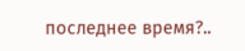последнее время?..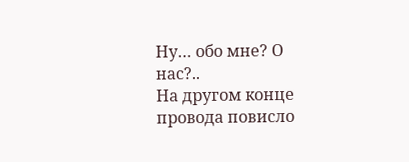Ну… обо мне? О нас?..
На другом конце провода повисло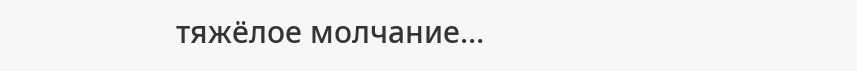тяжёлое молчание…